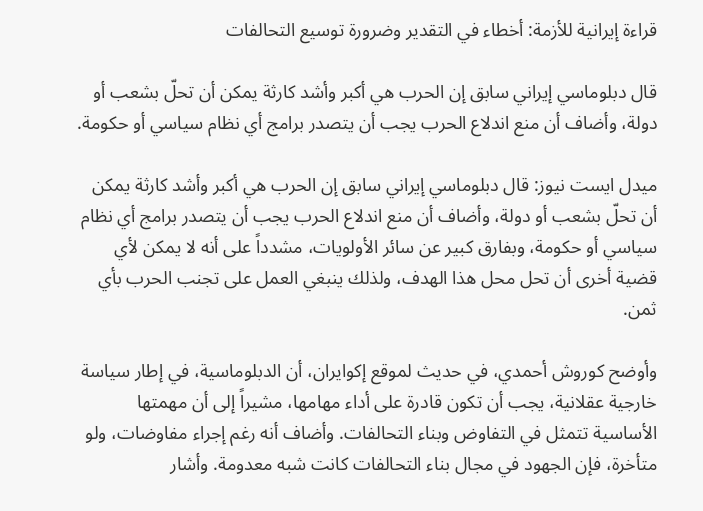قراءة إيرانية للأزمة: أخطاء في التقدير وضرورة توسيع التحالفات

قال دبلوماسي إيراني سابق إن الحرب هي أكبر وأشد كارثة يمكن أن تحلّ بشعب أو دولة، وأضاف أن منع اندلاع الحرب يجب أن يتصدر برامج أي نظام سياسي أو حكومة.

ميدل ايست نيوز: قال دبلوماسي إيراني سابق إن الحرب هي أكبر وأشد كارثة يمكن أن تحلّ بشعب أو دولة، وأضاف أن منع اندلاع الحرب يجب أن يتصدر برامج أي نظام سياسي أو حكومة، وبفارق كبير عن سائر الأولويات، مشدداً على أنه لا يمكن لأي قضية أخرى أن تحل محل هذا الهدف، ولذلك ينبغي العمل على تجنب الحرب بأي ثمن.

وأوضح كوروش أحمدي، في حديث لموقع إكوايران، أن الدبلوماسية، في إطار سياسة خارجية عقلانية، يجب أن تكون قادرة على أداء مهامها، مشيراً إلى أن مهمتها الأساسية تتمثل في التفاوض وبناء التحالفات. وأضاف أنه رغم إجراء مفاوضات، ولو متأخرة، فإن الجهود في مجال بناء التحالفات كانت شبه معدومة. وأشار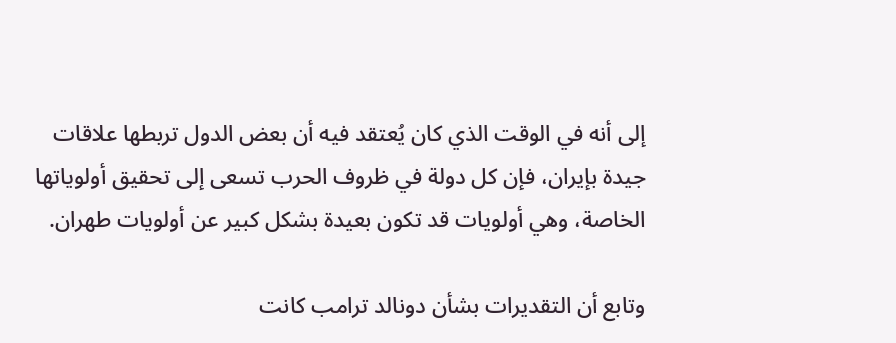إلى أنه في الوقت الذي كان يُعتقد فيه أن بعض الدول تربطها علاقات جيدة بإيران، فإن كل دولة في ظروف الحرب تسعى إلى تحقيق أولوياتها الخاصة، وهي أولويات قد تكون بعيدة بشكل كبير عن أولويات طهران.

وتابع أن التقديرات بشأن دونالد ترامب كانت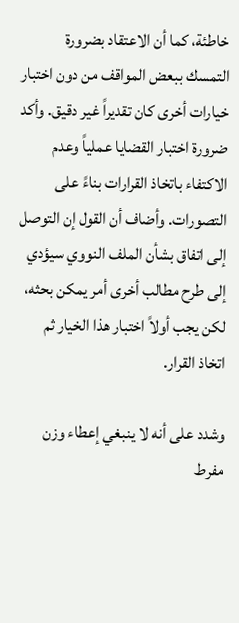خاطئة، كما أن الاعتقاد بضرورة التمسك ببعض المواقف من دون اختبار خيارات أخرى كان تقديراً غير دقيق. وأكد ضرورة اختبار القضايا عملياً وعدم الاكتفاء باتخاذ القرارات بناءً على التصورات. وأضاف أن القول إن التوصل إلى اتفاق بشأن الملف النووي سيؤدي إلى طرح مطالب أخرى أمر يمكن بحثه، لكن يجب أولاً اختبار هذا الخيار ثم اتخاذ القرار.

وشدد على أنه لا ينبغي إعطاء وزن مفرط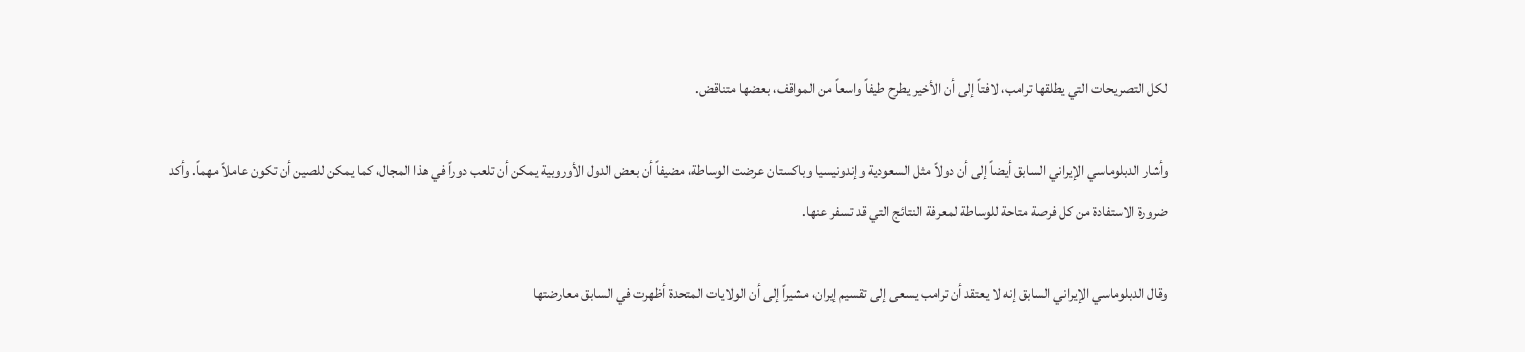لكل التصريحات التي يطلقها ترامب، لافتاً إلى أن الأخير يطرح طيفاً واسعاً من المواقف، بعضها متناقض.

وأشار الدبلوماسي الإيراني السابق أيضاً إلى أن دولاً مثل السعودية وإندونيسيا وباكستان عرضت الوساطة، مضيفاً أن بعض الدول الأوروبية يمكن أن تلعب دوراً في هذا المجال، كما يمكن للصين أن تكون عاملاً مهماً. وأكد ضرورة الاستفادة من كل فرصة متاحة للوساطة لمعرفة النتائج التي قد تسفر عنها.

وقال الدبلوماسي الإيراني السابق إنه لا يعتقد أن ترامب يسعى إلى تقسيم إيران، مشيراً إلى أن الولايات المتحدة أظهرت في السابق معارضتها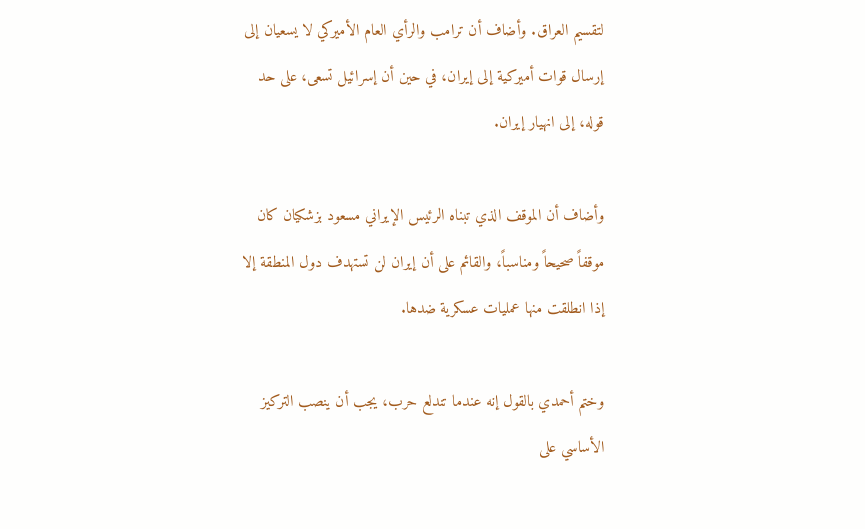لتقسيم العراق. وأضاف أن ترامب والرأي العام الأميركي لا يسعيان إلى إرسال قوات أميركية إلى إيران، في حين أن إسرائيل تسعى، على حد قوله، إلى انهيار إيران.

وأضاف أن الموقف الذي تبناه الرئيس الإيراني مسعود بزشكيان كان موقفاً صحيحاً ومناسباً، والقائم على أن إيران لن تستهدف دول المنطقة إلا إذا انطلقت منها عمليات عسكرية ضدها.

وختم أحمدي بالقول إنه عندما تندلع حرب، يجب أن ينصب التركيز الأساسي على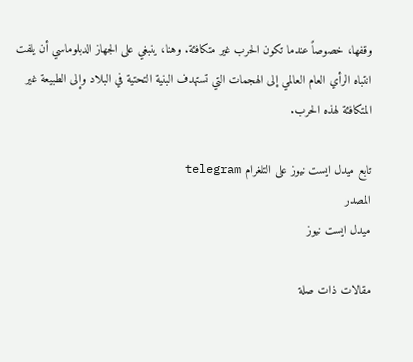وقفها، خصوصاً عندما تكون الحرب غير متكافئة. وهنا، ينبغي على الجهاز الدبلوماسي أن يلفت انتباه الرأي العام العالمي إلى الهجمات التي تستهدف البنية التحتية في البلاد وإلى الطبيعة غير المتكافئة لهذه الحرب.

تابع ميدل ايست نيوز على التلغرام telegram
المصدر
ميدل ايست نيوز

مقالات ذات صلة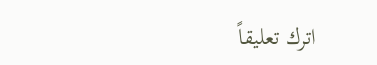اترك تعليقاً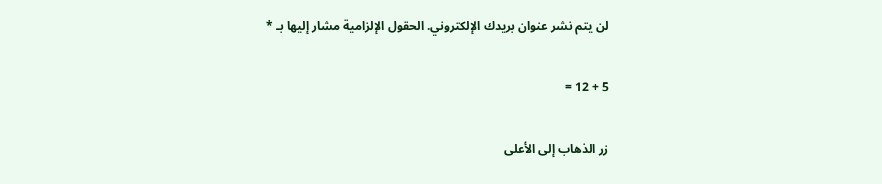لن يتم نشر عنوان بريدك الإلكتروني. الحقول الإلزامية مشار إليها بـ *

5 + 12 =

زر الذهاب إلى الأعلى